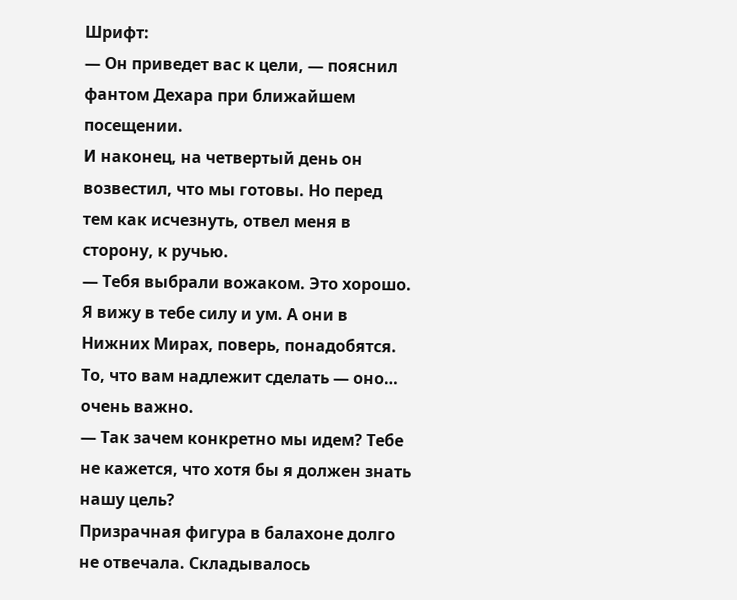Шрифт:
— Он приведет вас к цели, — пояснил фантом Дехара при ближайшем посещении.
И наконец, на четвертый день он возвестил, что мы готовы. Но перед тем как исчезнуть, отвел меня в сторону, к ручью.
— Тебя выбрали вожаком. Это хорошо. Я вижу в тебе силу и ум. А они в Нижних Мирах, поверь, понадобятся. То, что вам надлежит сделать — оно… очень важно.
— Так зачем конкретно мы идем? Тебе не кажется, что хотя бы я должен знать нашу цель?
Призрачная фигура в балахоне долго не отвечала. Складывалось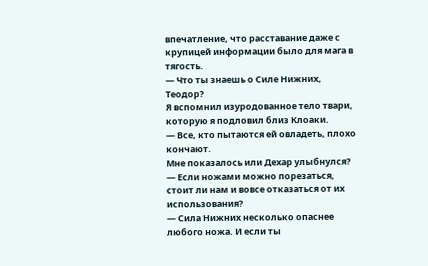впечатление, что расставание даже с крупицей информации было для мага в тягость.
— Что ты знаешь о Силе Нижних, Теодор?
Я вспомнил изуродованное тело твари, которую я подловил близ Клоаки.
— Все, кто пытаются ей овладеть, плохо кончают.
Мне показалось или Дехар улыбнулся?
— Если ножами можно порезаться, стоит ли нам и вовсе отказаться от их использования?
— Сила Нижних несколько опаснее любого ножа. И если ты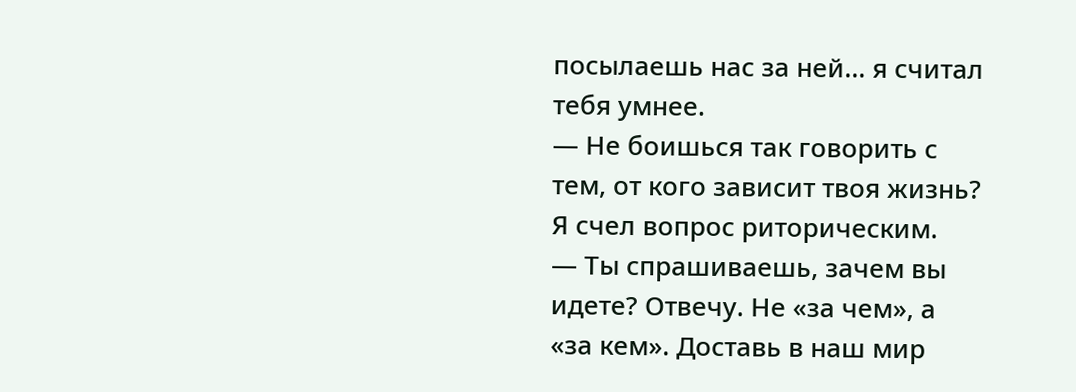посылаешь нас за ней… я считал тебя умнее.
— Не боишься так говорить с тем, от кого зависит твоя жизнь?
Я счел вопрос риторическим.
— Ты спрашиваешь, зачем вы идете? Отвечу. Не «за чем», а «за кем». Доставь в наш мир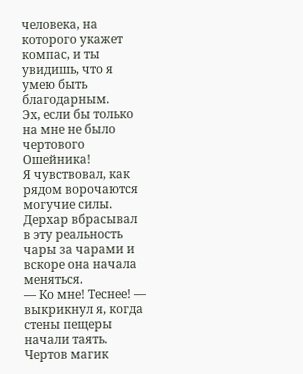человека, на которого укажет компас, и ты увидишь, что я умею быть благодарным.
Эх, если бы только на мне не было чертового Ошейника!
Я чувствовал, как рядом ворочаются могучие силы. Дерхар вбрасывал в эту реальность чары за чарами и вскоре она начала меняться.
— Ко мне! Теснее! — выкрикнул я, когда стены пещеры начали таять.
Чертов магик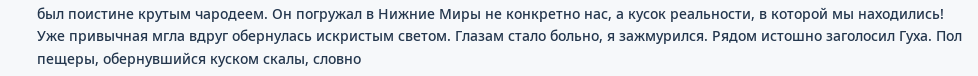был поистине крутым чародеем. Он погружал в Нижние Миры не конкретно нас, а кусок реальности, в которой мы находились!
Уже привычная мгла вдруг обернулась искристым светом. Глазам стало больно, я зажмурился. Рядом истошно заголосил Гуха. Пол пещеры, обернувшийся куском скалы, словно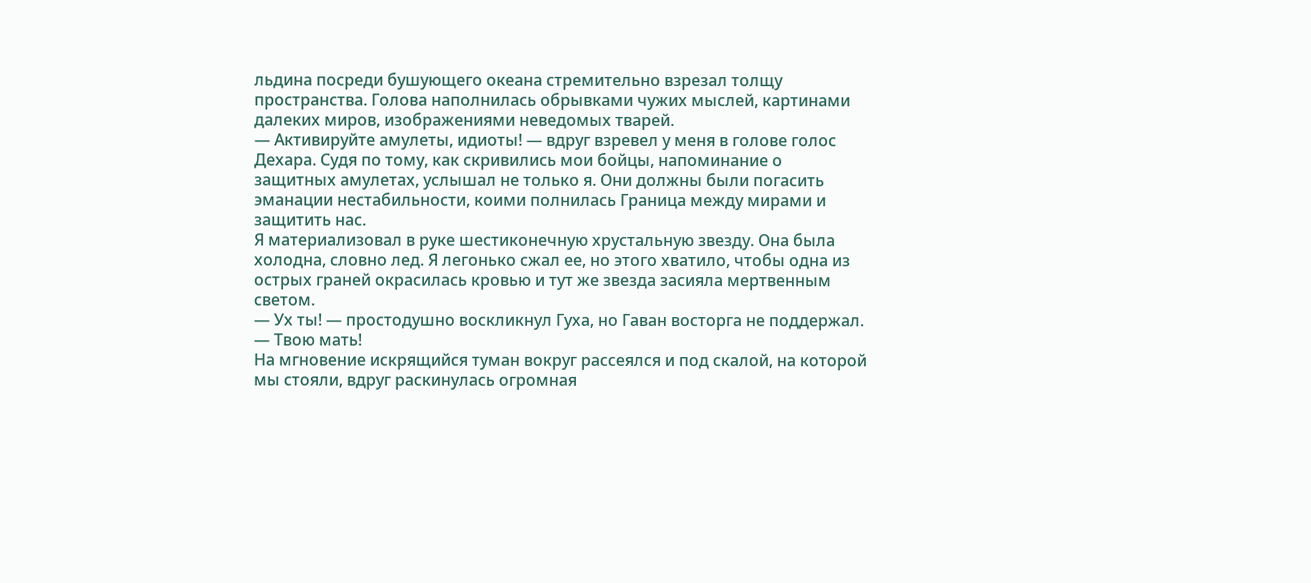льдина посреди бушующего океана стремительно взрезал толщу пространства. Голова наполнилась обрывками чужих мыслей, картинами далеких миров, изображениями неведомых тварей.
— Активируйте амулеты, идиоты! — вдруг взревел у меня в голове голос Дехара. Судя по тому, как скривились мои бойцы, напоминание о защитных амулетах, услышал не только я. Они должны были погасить эманации нестабильности, коими полнилась Граница между мирами и защитить нас.
Я материализовал в руке шестиконечную хрустальную звезду. Она была холодна, словно лед. Я легонько сжал ее, но этого хватило, чтобы одна из острых граней окрасилась кровью и тут же звезда засияла мертвенным светом.
— Ух ты! — простодушно воскликнул Гуха, но Гаван восторга не поддержал.
— Твою мать!
На мгновение искрящийся туман вокруг рассеялся и под скалой, на которой мы стояли, вдруг раскинулась огромная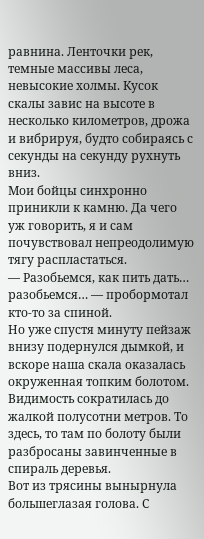равнина. Ленточки рек, темные массивы леса, невысокие холмы. Кусок скалы завис на высоте в несколько километров, дрожа и вибрируя, будто собираясь с секунды на секунду рухнуть вниз.
Мои бойцы синхронно приникли к камню. Да чего уж говорить, я и сам почувствовал непреодолимую тягу распластаться.
— Разобьемся, как пить дать… разобьемся… — пробормотал кто-то за спиной.
Но уже спустя минуту пейзаж внизу подернулся дымкой, и вскоре наша скала оказалась окруженная топким болотом. Видимость сократилась до жалкой полусотни метров. То здесь, то там по болоту были разбросаны завинченные в спираль деревья.
Вот из трясины вынырнула большеглазая голова. С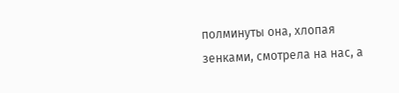полминуты она, хлопая зенками, смотрела на нас, а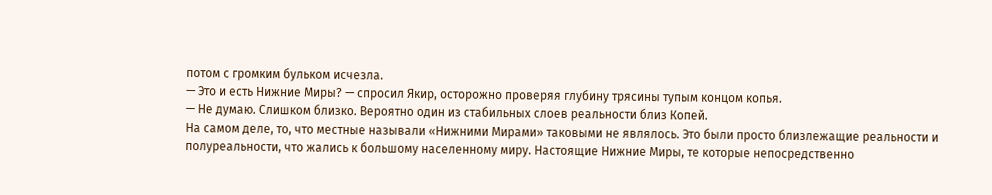потом с громким бульком исчезла.
— Это и есть Нижние Миры? — спросил Якир, осторожно проверяя глубину трясины тупым концом копья.
— Не думаю. Слишком близко. Вероятно один из стабильных слоев реальности близ Копей.
На самом деле, то, что местные называли «Нижними Мирами» таковыми не являлось. Это были просто близлежащие реальности и полуреальности, что жались к большому населенному миру. Настоящие Нижние Миры, те которые непосредственно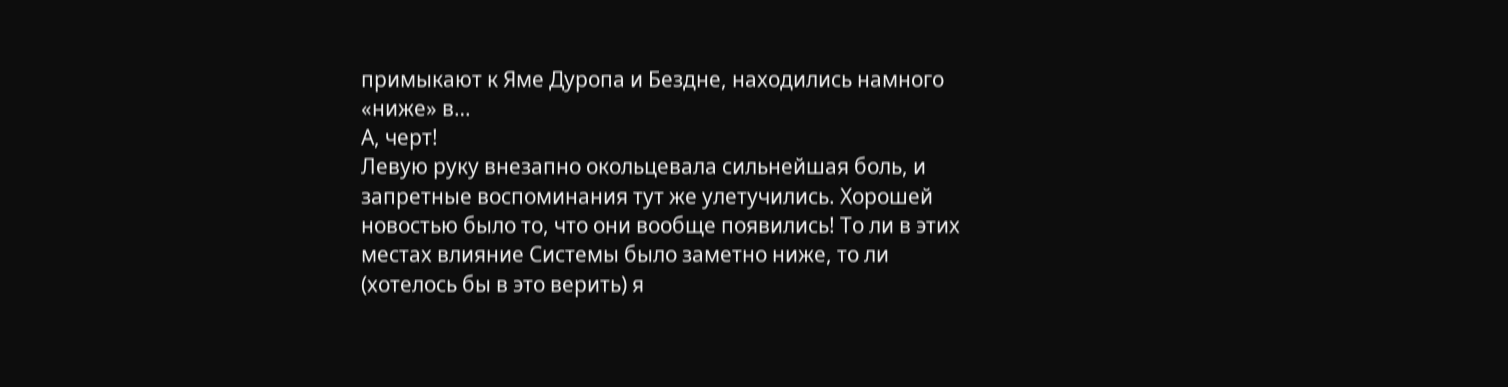примыкают к Яме Дуропа и Бездне, находились намного «ниже» в…
А, черт!
Левую руку внезапно окольцевала сильнейшая боль, и запретные воспоминания тут же улетучились. Хорошей новостью было то, что они вообще появились! То ли в этих местах влияние Системы было заметно ниже, то ли (хотелось бы в это верить) я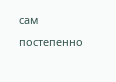сам постепенно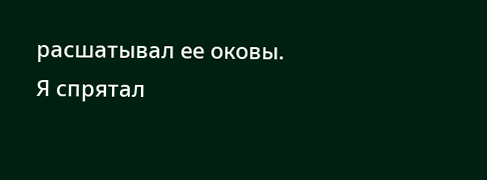расшатывал ее оковы.
Я спрятал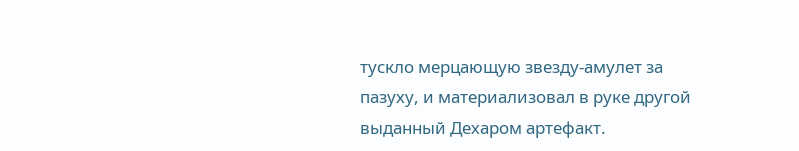тускло мерцающую звезду-амулет за пазуху, и материализовал в руке другой выданный Дехаром артефакт.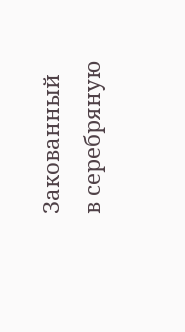Закованный в серебряную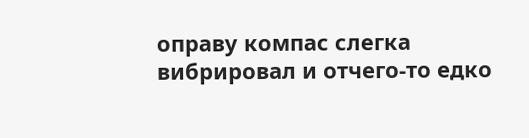оправу компас слегка вибрировал и отчего-то едко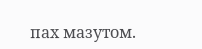пах мазутом.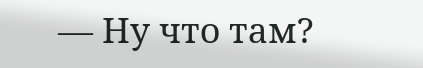— Ну что там?